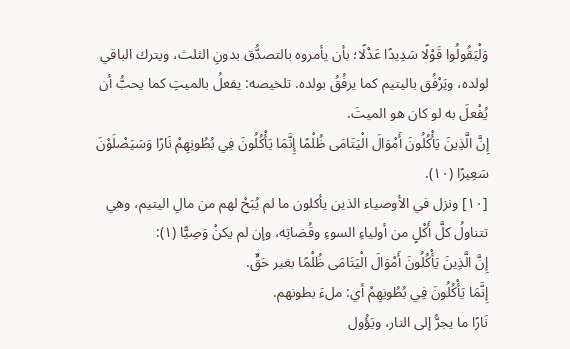وَلْيَقُولُوا قَوْلًا سَدِيدًا عَدْلًا؛ بأن يأمروه بالتصدُّق بدونِ الثلث، ويترك الباقي لولده، ويَرْفُق باليتيم كما يرفُقُ بولده. تلخيصه: يفعلُ بالميتِ كما يحبُّ أن يُفْعلَ به لو كان هو الميتَ.
إِنَّ الَّذِينَ يَأْكُلُونَ أَمْوَالَ الْيَتَامَى ظُلْمًا إِنَّمَا يَأْكُلُونَ فِي بُطُونِهِمْ نَارًا وَسَيَصْلَوْنَ سَعِيرًا (١٠).
[١٠] ونزل في الأوصياء الذين يأكلون ما لم يُبَحْ لهم من مالِ اليتيم، وهي تتناولُ كلَّ أَكْلٍ من أولياءِ السوءِ وقُضاتِه، وإن لم يكنْ وَصِيًّا (١):
إِنَّ الَّذِينَ يَأْكُلُونَ أَمْوَالَ الْيَتَامَى ظُلْمًا بغير حَقٍّ.
إِنَّمَا يَأْكُلُونَ فِي بُطُونِهِمْ أي: ملءَ بطونهم.
نَارًا ما يجرُّ إلى النار، ويَؤُول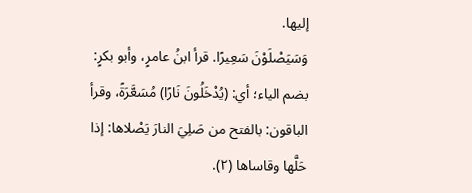إليها.
وَسَيَصْلَوْنَ سَعِيرًا. قرأ ابنُ عامرٍ، وأبو بكرٍ: بضم الياء؛ أي: (يُدْخَلُونَ نَارًا) مُسَعَّرَةً، وقرأ الباقون: بالفتح من صَلِيَ النارَ يَصْلاها: إذا حَلَّها وقاساها (٢).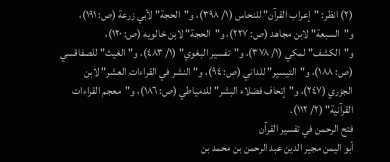(٢) انظر: "إعراب القرآن" للنحاس (١/ ٣٩٨)، و"الحجة" لأبي زرعة (ص: ١٩١)، و"السبعة" لابن مجاهد (ص: ٢٢٧)، و"الحجة" لابن خالويه (ص: ١٢٠)، و"الكشف" لمكي (١/ ٣٧٨)، و"تفسير البغوي" (١/ ٤٨٣)، و"الغيث" للصفاقسي (ص: ١٨٨)، و"التيسير" للداني (ص: ٩٤)، و"النشر في القراءات العشر" لابن الجزري (٢٤٧)، و"إتحاف فضلاء البشر" للدمياطي (ص: ١٨٦)، و"معجم القراءات القرآنية" (٢/ ١١٢).
فتح الرحمن في تفسير القرآن
أبو اليمن مجير الدين عبد الرحمن بن محمد بن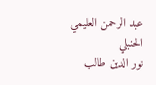عبد الرحمن العليمي الحنبلي
نور الدين طالب